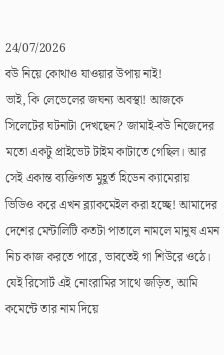24/07/2026
বউ নিয়ে কোথাও যাওয়ার উপায় নাই!
ভাই, কি লেভেলের জঘন্য অবস্থা! আজকে সিলেটের ঘটনাটা দেখছেন? জামাই-বউ নিজেদের মতো একটু প্রাইভেট টাইম কাটাতে গেছিল। আর সেই একান্ত ব্যক্তিগত মুহূর্ত হিডেন ক্যামেরায় ভিডিও করে এখন ব্ল্যাকমেইল করা হচ্ছে! আমাদের দেশের মেন্টালিটি কতটা পাতালে নামলে মানুষ এমন নিচ কাজ করতে পারে, ভাবতেই গা শিউরে ওঠে। যেই রিসোর্ট এই নোংরামির সাথে জড়িত, আমি কমেন্টে তার নাম দিয়ে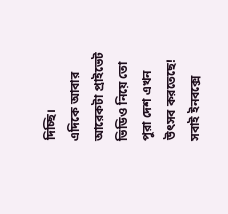দিচ্ছি।
এদিকে আবার আরেকটা প্রাইভেট ভিডিও নিয়ে তো পুরা দেশ এখন উৎসব করতেছে! সবাই ইনবক্সে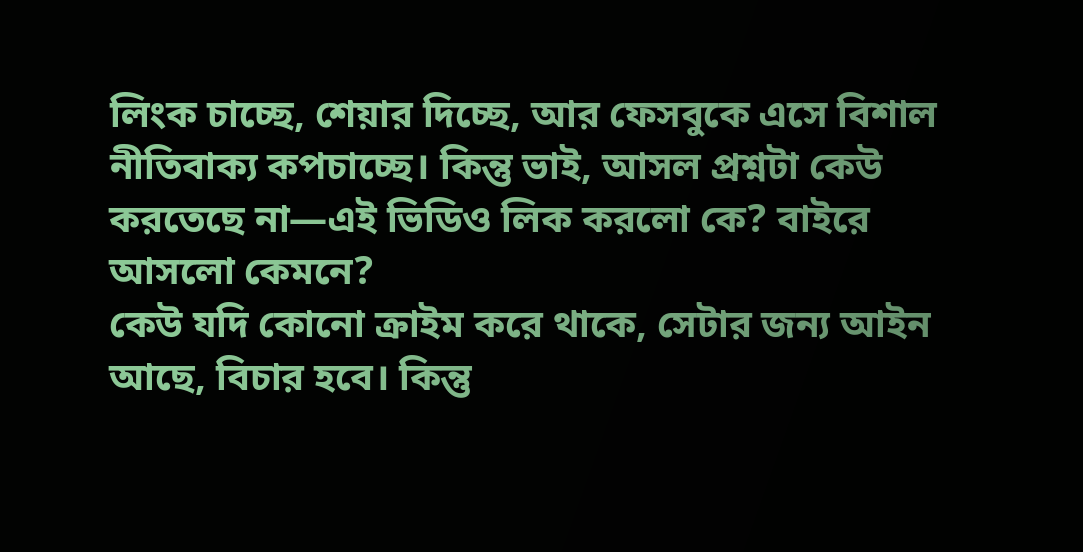লিংক চাচ্ছে, শেয়ার দিচ্ছে, আর ফেসবুকে এসে বিশাল নীতিবাক্য কপচাচ্ছে। কিন্তু ভাই, আসল প্রশ্নটা কেউ করতেছে না—এই ভিডিও লিক করলো কে? বাইরে আসলো কেমনে?
কেউ যদি কোনো ক্রাইম করে থাকে, সেটার জন্য আইন আছে, বিচার হবে। কিন্তু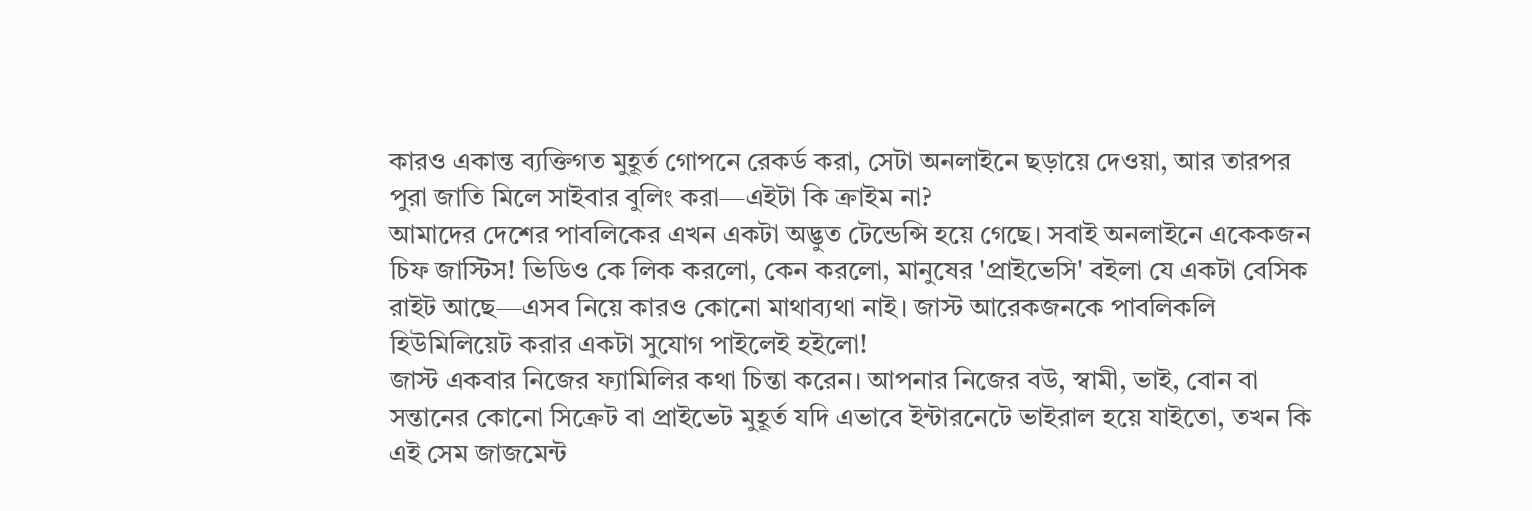কারও একান্ত ব্যক্তিগত মুহূর্ত গোপনে রেকর্ড করা, সেটা অনলাইনে ছড়ায়ে দেওয়া, আর তারপর পুরা জাতি মিলে সাইবার বুলিং করা—এইটা কি ক্রাইম না?
আমাদের দেশের পাবলিকের এখন একটা অদ্ভুত টেন্ডেন্সি হয়ে গেছে। সবাই অনলাইনে একেকজন চিফ জাস্টিস! ভিডিও কে লিক করলো, কেন করলো, মানুষের 'প্রাইভেসি' বইলা যে একটা বেসিক রাইট আছে—এসব নিয়ে কারও কোনো মাথাব্যথা নাই। জাস্ট আরেকজনকে পাবলিকলি হিউমিলিয়েট করার একটা সুযোগ পাইলেই হইলো!
জাস্ট একবার নিজের ফ্যামিলির কথা চিন্তা করেন। আপনার নিজের বউ, স্বামী, ভাই, বোন বা সন্তানের কোনো সিক্রেট বা প্রাইভেট মুহূর্ত যদি এভাবে ইন্টারনেটে ভাইরাল হয়ে যাইতো, তখন কি এই সেম জাজমেন্ট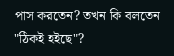পাস করতেন? তখন কি বলতেন "ঠিকই হইছে"?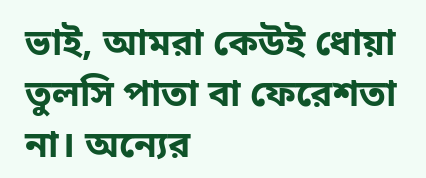ভাই, আমরা কেউই ধোয়া তুলসি পাতা বা ফেরেশতা না। অন্যের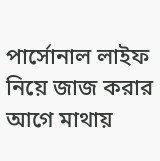পার্সোনাল লাইফ নিয়ে জাজ করার আগে মাথায়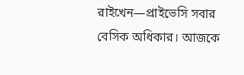রাইখেন—প্রাইভেসি সবার বেসিক অধিকার। আজকে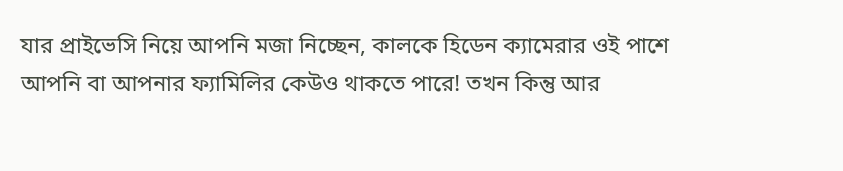যার প্রাইভেসি নিয়ে আপনি মজা নিচ্ছেন, কালকে হিডেন ক্যামেরার ওই পাশে আপনি বা আপনার ফ্যামিলির কেউও থাকতে পারে! তখন কিন্তু আর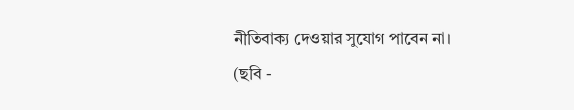নীতিবাক্য দেওয়ার সুযোগ পাবেন না।
(ছবি -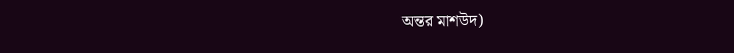অন্তর মাশউদ)